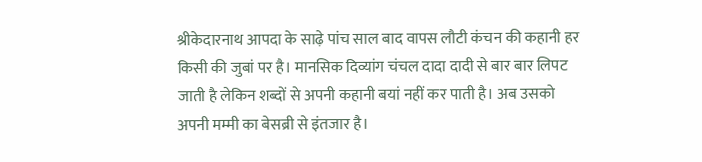श्रीकेदारनाथ आपदा के साढ़े पांच साल बाद वापस लौटी कंचन की कहानी हर किसी की जुबां पर है। मानसिक दिव्यांग चंचल दादा दादी से बार बार लिपट जाती है लेकिन शब्दों से अपनी कहानी बयां नहीं कर पाती है। अब उसको अपनी मम्मी का बेसब्री से इंतजार है।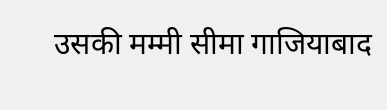उसकी मम्मी सीमा गाजियाबाद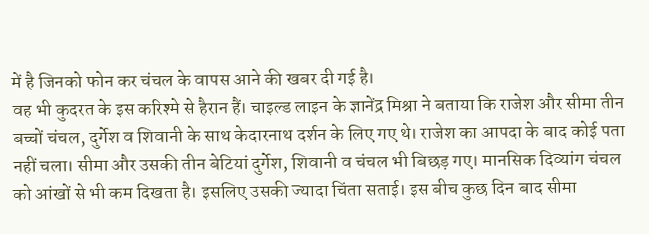में है जिनको फोन कर चंचल के वापस आने की खबर दी गई है।
वह भी कुदरत के इस करिश्मे से हैरान हैं। चाइल्ड लाइन के ज्ञानेंद्र मिश्रा ने बताया कि राजेश और सीमा तीन बच्चों चंचल, दुर्गेश व शिवानी के साथ केदारनाथ दर्शन के लिए गए थे। राजेश का आपदा के बाद कोई पता नहीं चला। सीमा और उसकी तीन बेटियां दुर्गेश, शिवानी व चंचल भी बिछड़ गए। मानसिक दिव्यांग चंचल को आंखों से भी कम दिखता है। इसलिए उसकी ज्यादा चिंता सताई। इस बीच कुछ दिन बाद सीमा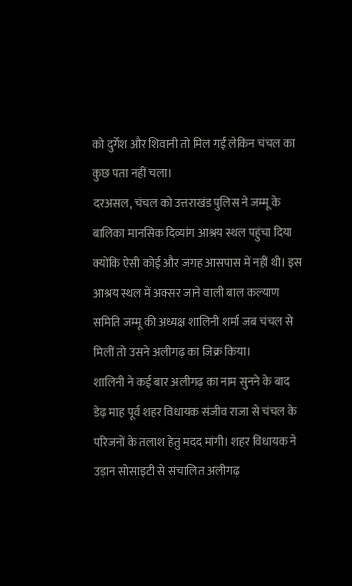को दुर्गेश और शिवानी तो मिल गईं लेकिन चंचल का कुछ पता नहीं चला।
दरअसल, चंचल को उत्तराखंड पुलिस ने जम्मू के बालिका मानसिक दिव्यांग आश्रय स्थल पहुंचा दिया क्योंकि ऐसी कोई और जगह आसपास में नहीं थी। इस आश्रय स्थल में अक्सर जाने वाली बाल कल्याण समिति जम्मू की अध्यक्ष शालिनी शर्मा जब चंचल से मिलीं तो उसने अलीगढ़ का जिक्र किया।
शालिनी ने कई बार अलीगढ़ का नाम सुनने के बाद डेढ़ माह पूर्व शहर विधायक संजीव राजा से चंचल के परिजनों के तलाश हेतु मदद मांगी। शहर विधायक ने उड़ान सोसाइटी से संचालित अलीगढ़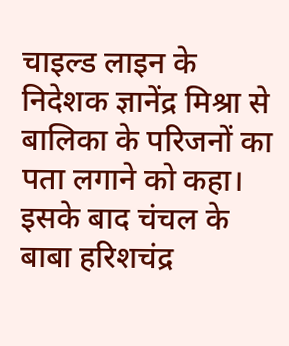चाइल्ड लाइन के निदेशक ज्ञानेंद्र मिश्रा से बालिका के परिजनों का पता लगाने को कहा।
इसके बाद चंचल के बाबा हरिशचंद्र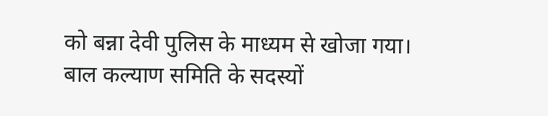को बन्ना देवी पुलिस के माध्यम से खोजा गया। बाल कल्याण समिति के सदस्यों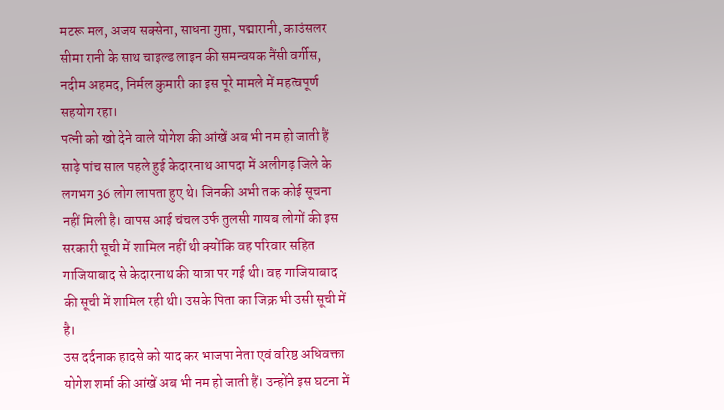मटरू मल, अजय सक्सेना, साधना गुप्ता, पद्मारानी, काउंसलर सीमा रानी के साथ चाइल्ड लाइन की समन्वयक नैंसी वर्गीस, नदीम अहमद, निर्मल कुमारी का इस पूरे मामले में महत्वपूर्ण सहयोग रहा।
पत्नी को खो देने वाले योगेश की आंखें अब भी नम हो जाती हैं
साढ़े पांच साल पहले हुई केदारनाथ आपदा में अलीगढ़ जिले के लगभग 36 लोग लापता हुए थे। जिनकी अभी तक कोई सूचना नहीं मिली है। वापस आई चंचल उर्फ तुलसी गायब लोगों की इस सरकारी सूची में शामिल नहीं थी क्योंकि वह परिवार सहित गाजियाबाद से केदारनाथ की यात्रा पर गई थी। वह गाजियाबाद की सूची में शामिल रही थी। उसके पिता का जिक्र भी उसी सूची में है।
उस दर्दनाक हादसे को याद कर भाजपा नेता एवं वरिष्ठ अधिवक्ता योगेश शर्मा की आंखें अब भी नम हो जाती हैं। उन्होंने इस घटना में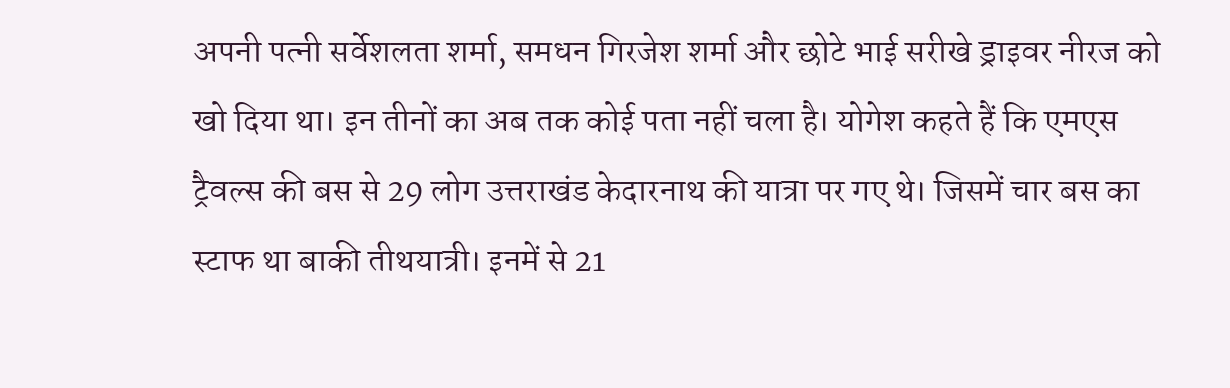अपनी पत्नी सर्वेशलता शर्मा, समधन गिरजेश शर्मा और छोटे भाई सरीखे ड्राइवर नीरज को खो दिया था। इन तीनों का अब तक कोई पता नहीं चला है। योगेश कहते हैं कि एमएस ट्रैवल्स की बस से 29 लोग उत्तराखंड केदारनाथ की यात्रा पर गए थे। जिसमें चार बस का स्टाफ था बाकी तीथयात्री। इनमें से 21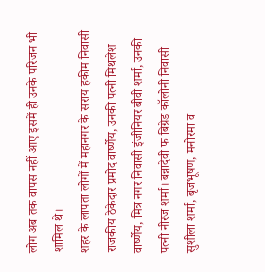लोग अब तक वापस नहीं आए इसमें ही उनके परिजन भी शामिल थे।
शहर के लापता लोगों में महानगर के सराय हकीम निवासी राजकीय ठेकेदार प्रमोद वार्ष्णेय, उनकी पत्नी मिथलेश वार्ष्णेय, मित्र नगर निवासी इंजीनियर बीवी शर्मा, उनकी पत्नी नीरज शर्मा। बन्नादेवी फ बिग्रेड कॉलोनी निवासी सुशीला शर्मा, बृजभूषण, मनोरमा व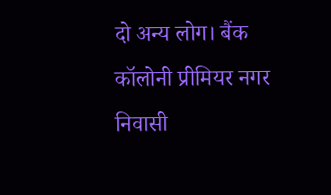दो अन्य लोग। बैंक कॉलोनी प्रीमियर नगर निवासी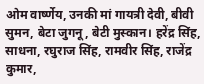ओम वार्ष्णेय, उनकी मां गायत्री देवी, बीवी सुमन, बेटा जुगनू, बेटी मुस्कान। हरेंद्र सिंह, साधना, रघुराज सिंह, रामवीर सिंह, राजेंद्र कुमार,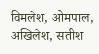विमलेश, ओमपाल, अखिलेश, सतीश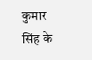कुमार सिंह के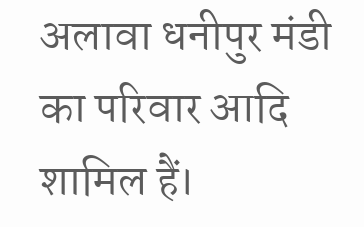अलावा धनीपुर मंडी का परिवार आदि शामिल हैं।